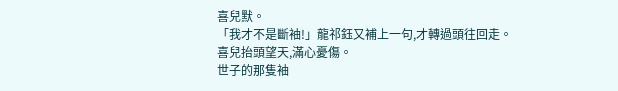喜兒默。
「我才不是斷袖!」龍祁鈺又補上一句,才轉過頭往回走。
喜兒抬頭望天,滿心憂傷。
世子的那隻袖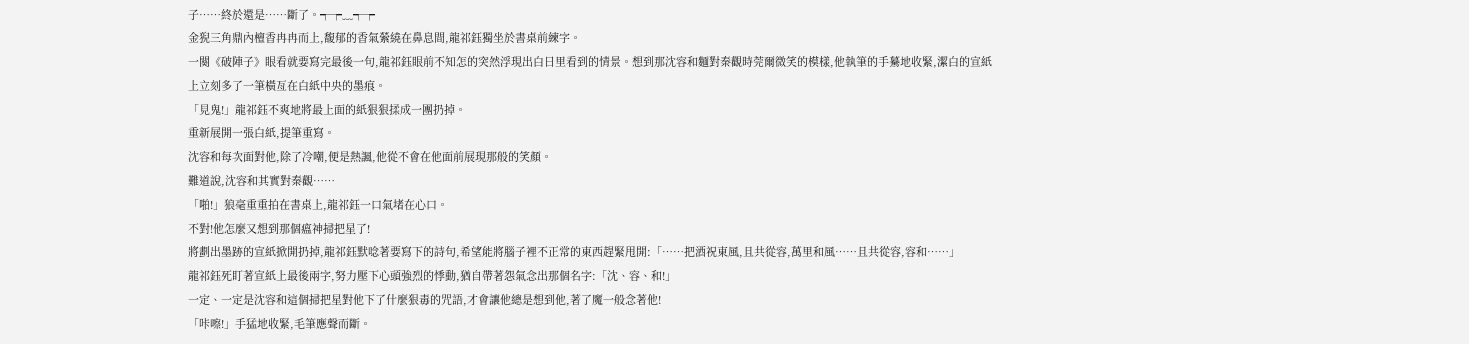子……終於還是……斷了。┭┮﹏┭┮
金猊三角鼎內檀香冉冉而上,馥郁的香氣縈繞在鼻息間,龍祁鈺獨坐於書桌前練字。
一闋《破陣子》眼看就要寫完最後一句,龍祁鈺眼前不知怎的突然浮現出白日里看到的情景。想到那沈容和麵對秦觀時莞爾微笑的模樣,他執筆的手驀地收緊,潔白的宣紙上立刻多了一筆橫亙在白紙中央的墨痕。
「見鬼!」龍祁鈺不爽地將最上面的紙狠狠揉成一團扔掉。
重新展開一張白紙,提筆重寫。
沈容和每次面對他,除了冷嘲,便是熱諷,他從不會在他面前展現那般的笑顏。
難道說,沈容和其實對秦觀……
「啪!」狼毫重重拍在書桌上,龍祁鈺一口氣堵在心口。
不對!他怎麼又想到那個瘟神掃把星了!
將劃出墨跡的宣紙掀開扔掉,龍祁鈺默唸著要寫下的詩句,希望能將腦子裡不正常的東西趕緊甩開:「……把酒祝東風,且共從容,萬里和風……且共從容,容和……」
龍祁鈺死盯著宣紙上最後兩字,努力壓下心頭強烈的悸動,猶自帶著怨氣念出那個名字:「沈、容、和!」
一定、一定是沈容和這個掃把星對他下了什麼狠毒的咒語,才會讓他總是想到他,著了魔一般念著他!
「咔嚓!」手猛地收緊,毛筆應聲而斷。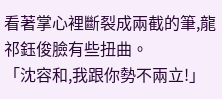看著掌心裡斷裂成兩截的筆,龍祁鈺俊臉有些扭曲。
「沈容和,我跟你勢不兩立!」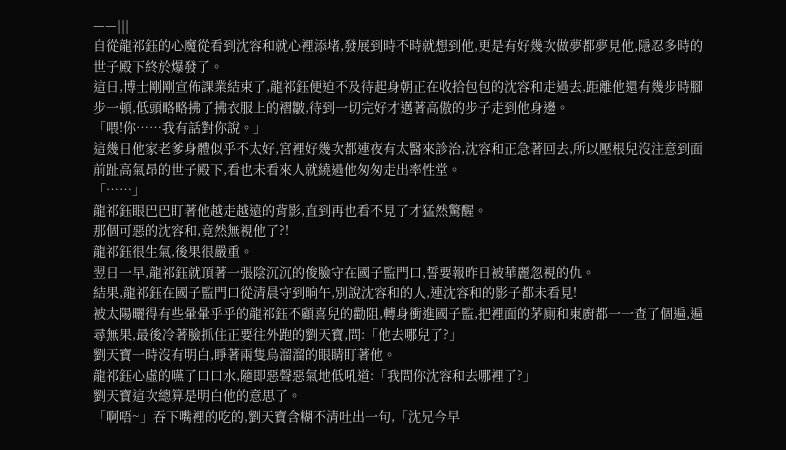——|||
自從龍祁鈺的心魔從看到沈容和就心裡添堵,發展到時不時就想到他,更是有好幾次做夢都夢見他,隱忍多時的世子殿下終於爆發了。
這日,博士剛剛宣佈課業結束了,龍祁鈺便迫不及待起身朝正在收拾包包的沈容和走過去,距離他還有幾步時腳步一頓,低頭略略拂了拂衣服上的褶皺,待到一切完好才邁著高傲的步子走到他身邊。
「喂!你……我有話對你說。」
這幾日他家老爹身體似乎不太好,宮裡好幾次都連夜有太醫來診治,沈容和正急著回去,所以壓根兒沒注意到面前趾高氣昂的世子殿下,看也未看來人就繞過他匆匆走出率性堂。
「……」
龍祁鈺眼巴巴盯著他越走越遠的背影,直到再也看不見了才猛然驚醒。
那個可惡的沈容和,竟然無視他了?!
龍祁鈺很生氣,後果很嚴重。
翌日一早,龍祁鈺就頂著一張陰沉沉的俊臉守在國子監門口,誓要報昨日被華麗忽視的仇。
結果,龍祁鈺在國子監門口從清晨守到晌午,別說沈容和的人,連沈容和的影子都未看見!
被太陽曬得有些暈暈乎乎的龍祁鈺不顧喜兒的勸阻,轉身衝進國子監,把裡面的茅廁和東廚都一一查了個遍,遍尋無果,最後冷著臉抓住正要往外跑的劉天寶,問:「他去哪兒了?」
劉天寶一時沒有明白,睜著兩隻烏溜溜的眼睛盯著他。
龍祁鈺心虛的嚥了口口水,隨即惡聲惡氣地低吼道:「我問你沈容和去哪裡了?」
劉天寶這次總算是明白他的意思了。
「啊唔~」吞下嘴裡的吃的,劉天寶含糊不清吐出一句,「沈兄今早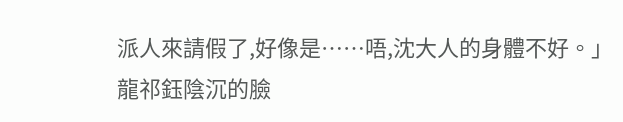派人來請假了,好像是……唔,沈大人的身體不好。」
龍祁鈺陰沉的臉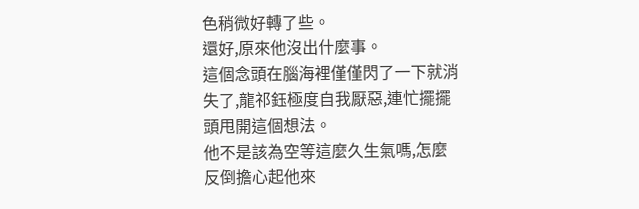色稍微好轉了些。
還好,原來他沒出什麼事。
這個念頭在腦海裡僅僅閃了一下就消失了,龍祁鈺極度自我厭惡,連忙擺擺頭甩開這個想法。
他不是該為空等這麼久生氣嗎,怎麼反倒擔心起他來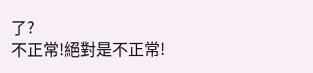了?
不正常!絕對是不正常!